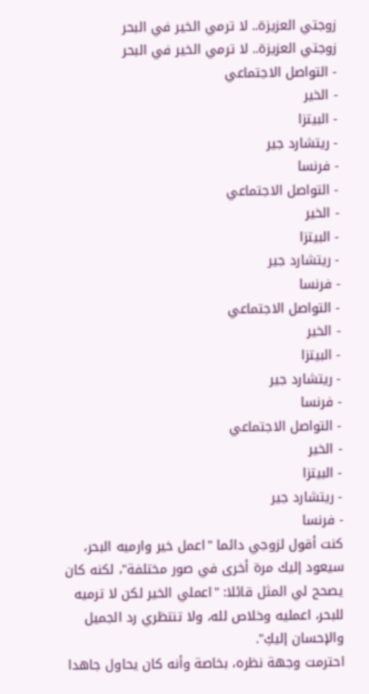زوجتي العزيزة.. لا ترمي الخير في البحر
زوجتي العزيزة.. لا ترمي الخير في البحر
- التواصل الاجتماعي
- الخير
- البيتزا
- ريتشارد جير
- فرنسا
- التواصل الاجتماعي
- الخير
- البيتزا
- ريتشارد جير
- فرنسا
- التواصل الاجتماعي
- الخير
- البيتزا
- ريتشارد جير
- فرنسا
- التواصل الاجتماعي
- الخير
- البيتزا
- ريتشارد جير
- فرنسا
كنت أقول لزوجي دائما "اعمل خير وارميه البحر، سيعود إليك مرة أخرى في صور مختلفة"، لكنه كان يصحح لي المثل قائلا: "اعملي الخير لكن لا ترميه للبحر، اعمليه وخلاص لله، ولا تنتظري رد الجميل والإحسان إليكِ".
احترمت وجهة نظره، بخاصة وأنه كان يحاول جاهدا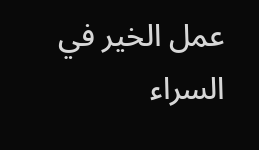عمل الخير في السراء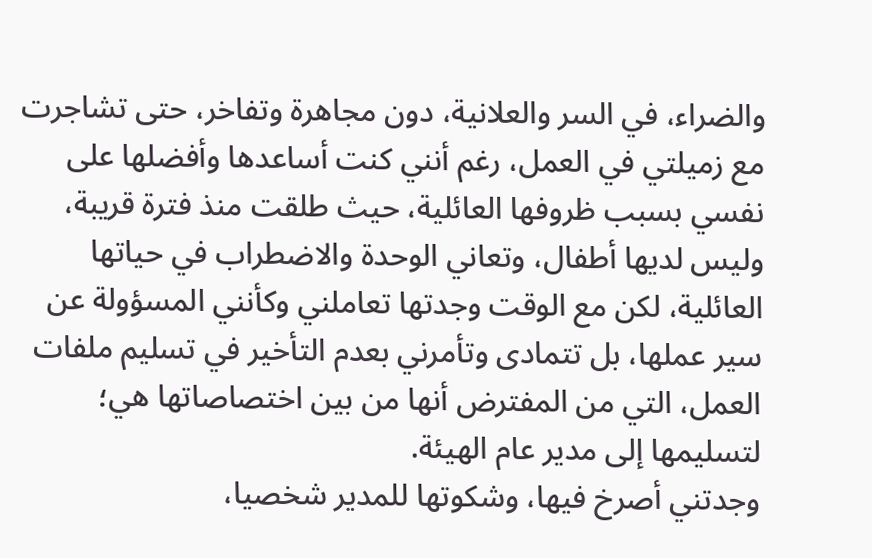والضراء، في السر والعلانية، دون مجاهرة وتفاخر، حتى تشاجرت مع زميلتي في العمل، رغم أنني كنت أساعدها وأفضلها على نفسي بسبب ظروفها العائلية، حيث طلقت منذ فترة قريبة، وليس لديها أطفال، وتعاني الوحدة والاضطراب في حياتها العائلية، لكن مع الوقت وجدتها تعاملني وكأنني المسؤولة عن سير عملها، بل تتمادى وتأمرني بعدم التأخير في تسليم ملفات العمل، التي من المفترض أنها من بين اختصاصاتها هي؛ لتسليمها إلى مدير عام الهيئة.
وجدتني أصرخ فيها، وشكوتها للمدير شخصيا،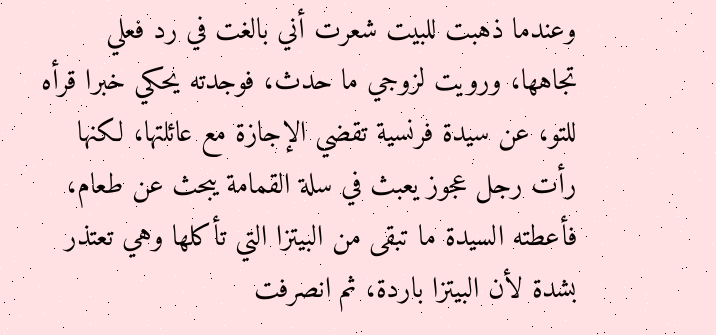وعندما ذهبت للبيت شعرت أني بالغت في رد فعلي تجاهها، ورويت لزوجي ما حدث، فوجدته يحكي خبرا قرأه للتو، عن سيدة فرنسية تقضي الإجازة مع عائلتها، لكنها رأت رجل عجوز يعبث في سلة القمامة يبحث عن طعام، فأعطته السيدة ما تبقى من البيتزا التي تأكلها وهي تعتذر بشدة لأن البيتزا باردة، ثم انصرفت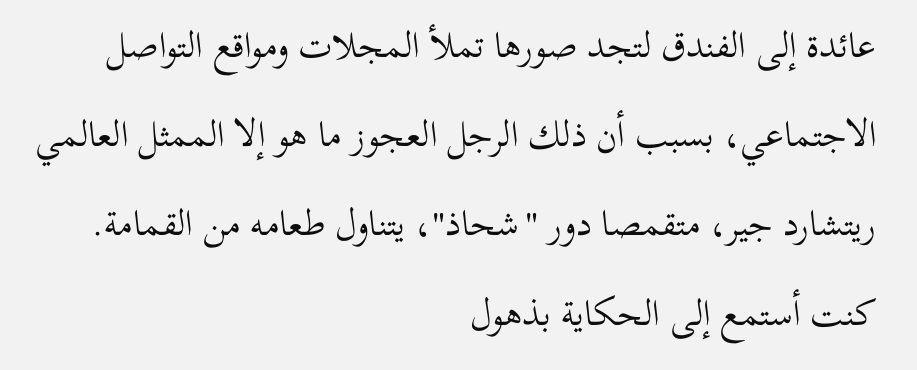عائدة إلى الفندق لتجد صورها تملأ المجلات ومواقع التواصل الاجتماعي، بسبب أن ذلك الرجل العجوز ما هو إلا الممثل العالمي ريتشارد جير، متقمصا دور "شحاذ"، يتناول طعامه من القمامة.
كنت أستمع إلى الحكاية بذهول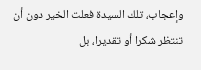وإعجاب، تلك السيدة فعلت الخير دون أن تنتظر شكرا أو تقديرا، بل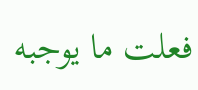فعلت ما يوجبه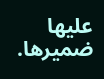عليها ضميرها.